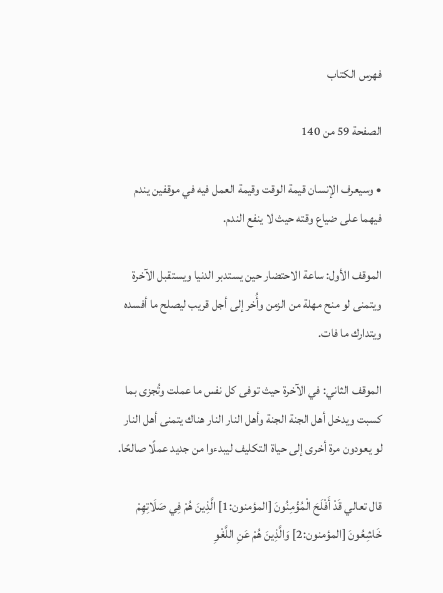فهرس الكتاب

الصفحة 59 من 140

• وسيعرف الإنسان قيمة الوقت وقيمة العمل فيه في موقفين يندم فيهما على ضياع وقته حيث لا ينفع الندم.

الموقف الأول: ساعة الاحتضار حين يستدبر الدنيا ويستقبل الآخرة ويتمنى لو منح مهلة من الزمن وأُخر إلى أجل قريب ليصلح ما أفسده ويتدارك ما فات.

الموقف الثاني: في الآخرة حيث توفى كل نفس ما عملت وتُجزى بما كسبت ويدخل أهل الجنة الجنة وأهل النار النار هناك يتمنى أهل النار لو يعودون مرة أخرى إلى حياة التكليف ليبدءوا من جديد عملًا صالحًا.

قال تعالي قَدْ أَفْلَحَ الْمُؤْمِنُونَ [المؤمنون:1] الَّذِينَ هُمْ فِي صَلَاتِهِمْ خَاشِعُونَ [المؤمنون:2] وَالَّذِينَ هُمْ عَنِ اللَّغْوِ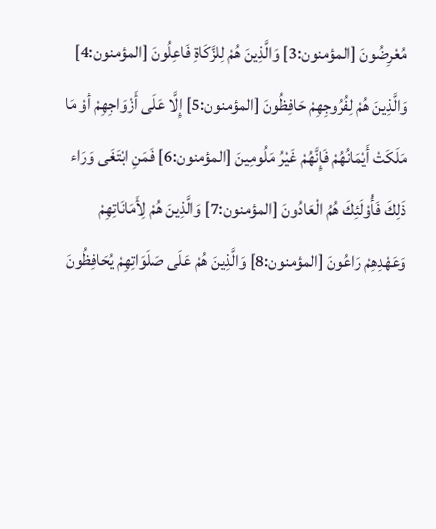مُعْرِضُونَ [المؤمنون:3] وَالَّذِينَ هُمْ لِلزَّكَاةِ فَاعِلُونَ [المؤمنون:4] وَالَّذِينَ هُمْ لِفُرُوجِهِمْ حَافِظُونَ [المؤمنون:5] إِلَّا عَلَى أَزْوَاجِهِمْ أوْ مَا مَلَكَتْ أَيْمَانُهُمْ فَإِنَّهُمْ غَيْرُ مَلُومِينَ [المؤمنون:6] فَمَنِ ابْتَغَى وَرَاء ذَلِكَ فَأُوْلَئِكَ هُمُ الْعَادُونَ [المؤمنون:7] وَالَّذِينَ هُمْ لِأَمَانَاتِهِمْ وَعَهْدِهِمْ رَاعُونَ [المؤمنون:8] وَالَّذِينَ هُمْ عَلَى صَلَوَاتِهِمْ يُحَافِظُونَ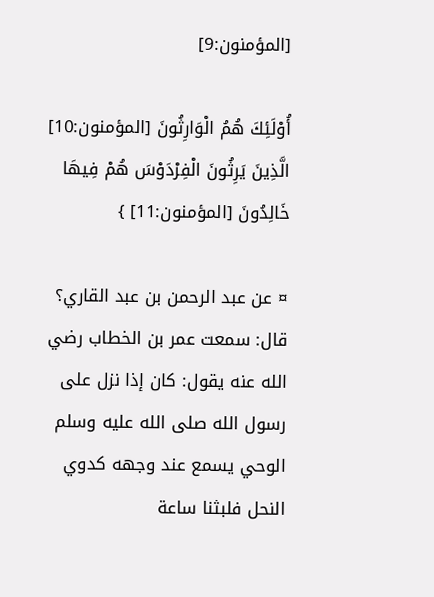[المؤمنون:9]

أُوْلَئِكَ هُمُ الْوَارِثُونَ [المؤمنون:10] الَّذِينَ يَرِثُونَ الْفِرْدَوْسَ هُمْ فِيهَا خَالِدُونَ [المؤمنون:11] }

¤ عن عبد الرحمن بن عبد القاري؟ قال: سمعت عمر بن الخطاب رضي الله عنه يقول: كان إذا نزل على رسول الله صلى الله عليه وسلم الوحي يسمع عند وجهه كدوي النحل فلبثنا ساعة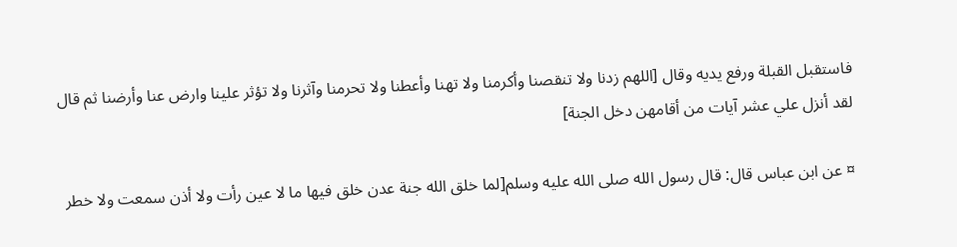فاستقبل القبلة ورفع يديه وقال [اللهم زدنا ولا تنقصنا وأكرمنا ولا تهنا وأعطنا ولا تحرمنا وآثرنا ولا تؤثر علينا وارض عنا وأرضنا ثم قال لقد أنزل علي عشر آيات من أقامهن دخل الجنة]

¤ عن ابن عباس قال: قال رسول الله صلى الله عليه وسلم[لما خلق الله جنة عدن خلق فيها ما لا عين رأت ولا أذن سمعت ولا خطر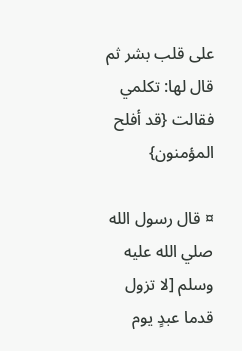على قلب بشر ثم قال لها: تكلمي فقالت {قد أفلح المؤمنون}

¤ قال رسول الله صلي الله عليه وسلم [لا تزول قدما عبدٍ يوم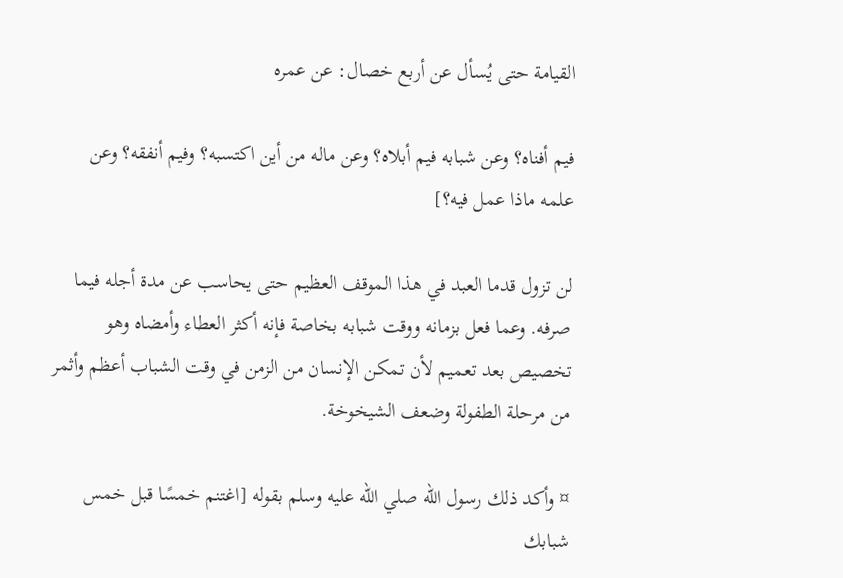القيامة حتى يُسأل عن أربع خصال: عن عمره

فيم أفناه؟ وعن شبابه فيم أبلاه؟ وعن ماله من أين اكتسبه؟ وفيم أنفقه؟ وعن علمه ماذا عمل فيه؟]

لن تزول قدما العبد في هذا الموقف العظيم حتى يحاسب عن مدة أجله فيما صرفه. وعما فعل بزمانه ووقت شبابه بخاصة فإنه أكثر العطاء وأمضاه وهو تخصيص بعد تعميم لأن تمكن الإنسان من الزمن في وقت الشباب أعظم وأثمر من مرحلة الطفولة وضعف الشيخوخة.

¤ وأكد ذلك رسول الله صلي الله عليه وسلم بقوله [اغتنم خمسًا قبل خمس شبابك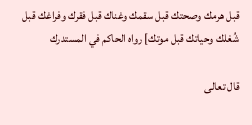قبل هرمك وصحتك قبل سقمك وغناك قبل فقرك وفراغك قبل شُغلك وحياتك قبل موتك] رواه الحاكم في المستدرك

قال تعالى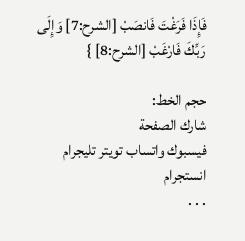فَإِذَا فَرَغْتَ فَانصَبْ [الشرح:7] وَإِلَى رَبِّكَ فَارْغَبْ [الشرح:8] }

حجم الخط:
شارك الصفحة
فيسبوك واتساب تويتر تليجرام انستجرام
. . .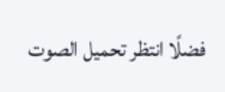فضلًا انتظر تحميل الصوت